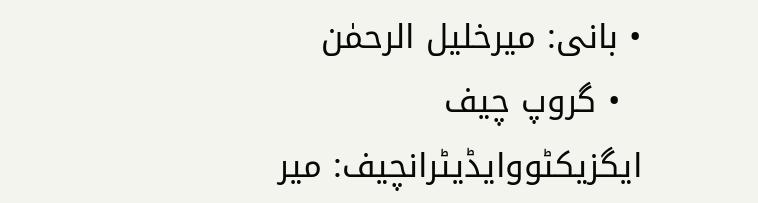• بانی: میرخلیل الرحمٰن
  • گروپ چیف ایگزیکٹووایڈیٹرانچیف: میر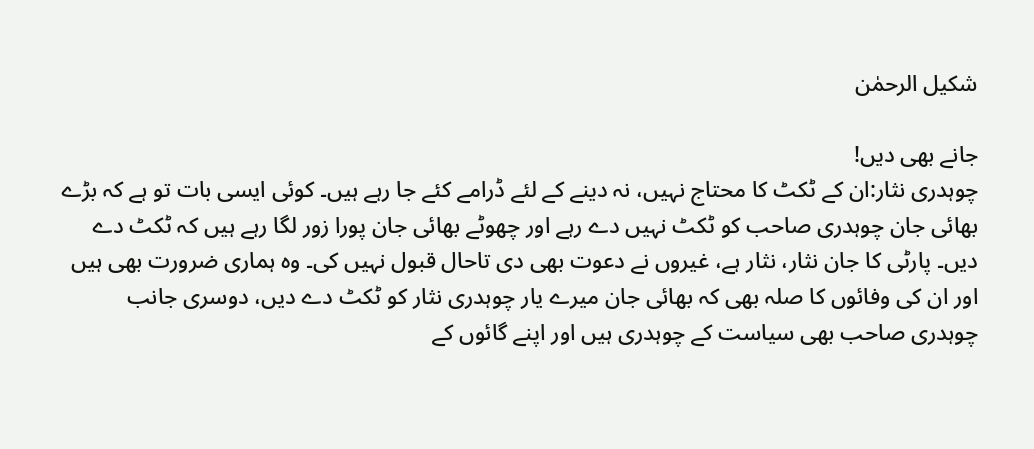شکیل الرحمٰن

جانے بھی دیں!
چوہدری نثار:ان کے ٹکٹ کا محتاج نہیں، نہ دینے کے لئے ڈرامے کئے جا رہے ہیں۔ کوئی ایسی بات تو ہے کہ بڑے بھائی جان چوہدری صاحب کو ٹکٹ نہیں دے رہے اور چھوٹے بھائی جان پورا زور لگا رہے ہیں کہ ٹکٹ دے دیں۔ پارٹی کا جان نثار، نثار ہے، غیروں نے دعوت بھی دی تاحال قبول نہیں کی۔ وہ ہماری ضرورت بھی ہیں اور ان کی وفائوں کا صلہ بھی کہ بھائی جان میرے یار چوہدری نثار کو ٹکٹ دے دیں، دوسری جانب چوہدری صاحب بھی سیاست کے چوہدری ہیں اور اپنے گائوں کے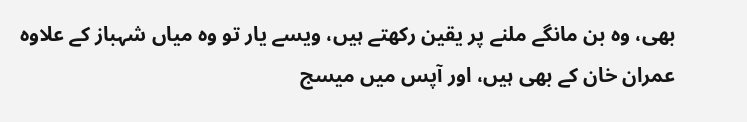بھی، وہ بن مانگے ملنے پر یقین رکھتے ہیں، ویسے یار تو وہ میاں شہباز کے علاوہ عمران خان کے بھی ہیں، اور آپس میں میسج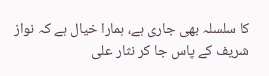کا سلسلہ بھی جاری ہے، ہمارا خیال ہے کہ نواز شریف کے پاس جا کر نثار علی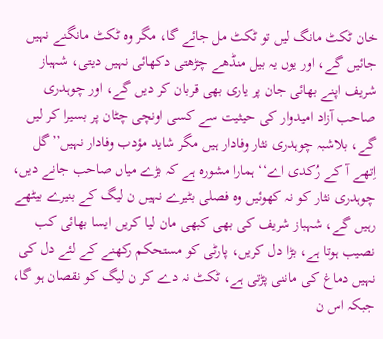خان ٹکٹ مانگ لیں تو ٹکٹ مل جائے گا، مگر وہ ٹکٹ مانگنے نہیں جائیں گے، اور یوں یہ بیل منڈھے چڑھتی دکھائی نہیں دیتی، شہباز شریف اپنے بھائی جان پر یاری بھی قربان کر دیں گے، اور چوہدری صاحب آزاد امیدوار کی حیثیت سے کسی اونچی چٹان پر بسیرا کر لیں گے، بلاشبہ چوہدری نثار وفادار ہیں مگر شاید مؤدب وفادار نہیں’’گل اِتھے آ کے رُکدی اے‘‘ ہمارا مشورہ ہے کہ بڑے میاں صاحب جانے دیں، چوہدری نثار کو نہ کھوئیں وہ فصلی بٹیرے نہیں ن لیگ کے بنیرے بیٹھے رہیں گے، شہباز شریف کی بھی کبھی مان لیا کریں ایسا بھائی کب نصیب ہوتا ہے، بڑا دل کریں، پارٹی کو مستحکم رکھنے کے لئے دل کی نہیں دماغ کی ماننی پڑتی ہے، ٹکٹ نہ دے کر ن لیگ کو نقصان ہو گا، جبکہ اس ن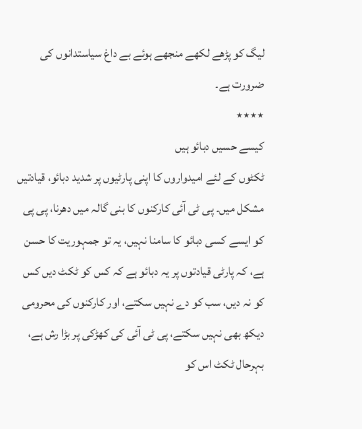لیگ کو پڑھے لکھے منجھے ہوئے بے داغ سیاستدانوں کی ضرورت ہے۔
٭٭٭٭
کیسے حسیں دبائو ہیں
ٹکٹوں کے لئے امیدواروں کا اپنی پارٹیوں پر شدید دبائو، قیادتیں مشکل میں۔ پی ٹی آئی کارکنوں کا بنی گالہ میں دھرنا، پی پی کو ایسے کسی دبائو کا سامنا نہیں، یہ تو جمہوریت کا حسن ہے، کہ پارٹی قیادتوں پر یہ دبائو ہے کہ کس کو ٹکٹ دیں کس کو نہ دیں، سب کو دے نہیں سکتے، اور کارکنوں کی محرومی دیکھ بھی نہیں سکتے، پی ٹی آئی کی کھڑکی پر بڑا رش ہے، بہرحال ٹکٹ اس کو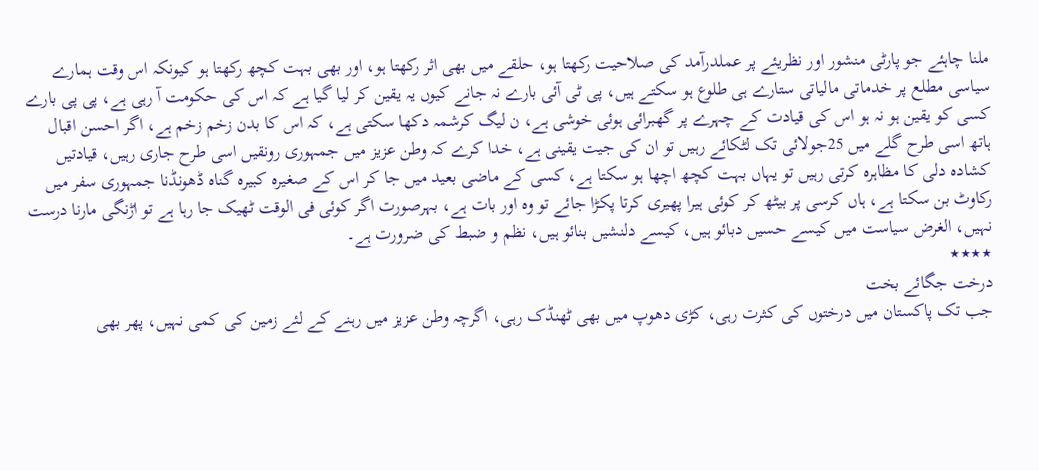ملنا چاہئے جو پارٹی منشور اور نظریئے پر عملدرآمد کی صلاحیت رکھتا ہو، حلقے میں بھی اثر رکھتا ہو، اور بھی بہت کچھ رکھتا ہو کیونکہ اس وقت ہمارے سیاسی مطلع پر خدماتی مالیاتی ستارے ہی طلوع ہو سکتے ہیں، پی ٹی آئی بارے نہ جانے کیوں یہ یقین کر لیا گیا ہے کہ اس کی حکومت آ رہی ہے، پی پی بارے کسی کو یقین ہو نہ ہو اس کی قیادت کے چہرے پر گھبرائی ہوئی خوشی ہے، ن لیگ کرشمہ دکھا سکتی ہے، کہ اس کا بدن زخم زخم ہے، اگر احسن اقبال ہاتھ اسی طرح گلے میں 25جولائی تک لٹکائے رہیں تو ان کی جیت یقینی ہے، خدا کرے کہ وطن عزیز میں جمہوری رونقیں اسی طرح جاری رہیں، قیادتیں کشادہ دلی کا مظاہرہ کرتی رہیں تو یہاں بہت کچھ اچھا ہو سکتا ہے، کسی کے ماضی بعید میں جا کر اس کے صغیرہ کبیرہ گناہ ڈھونڈنا جمہوری سفر میں رکاوٹ بن سکتا ہے، ہاں کرسی پر بیٹھ کر کوئی ہیرا پھیری کرتا پکڑا جائے تو وہ اور بات ہے، بہرصورت اگر کوئی فی الوقت ٹھیک جا رہا ہے تو اڑنگی مارنا درست نہیں، الغرض سیاست میں کیسے حسیں دبائو ہیں، کیسے دلنشیں بنائو ہیں، نظم و ضبط کی ضرورت ہے۔
٭٭٭٭
درخت جگائے بخت
جب تک پاکستان میں درختوں کی کثرت رہی، کڑی دھوپ میں بھی ٹھنڈک رہی، اگرچہ وطن عزیز میں رہنے کے لئے زمین کی کمی نہیں، پھر بھی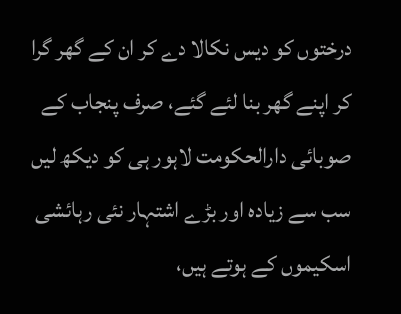درختوں کو دیس نکالا دے کر ان کے گھر گرا کر اپنے گھر بنا لئے گئے، صرف پنجاب کے صوبائی دارالحکومت لاہور ہی کو دیکھ لیں سب سے زیادہ اور بڑے اشتہار نئی رہائشی اسکیموں کے ہوتے ہیں،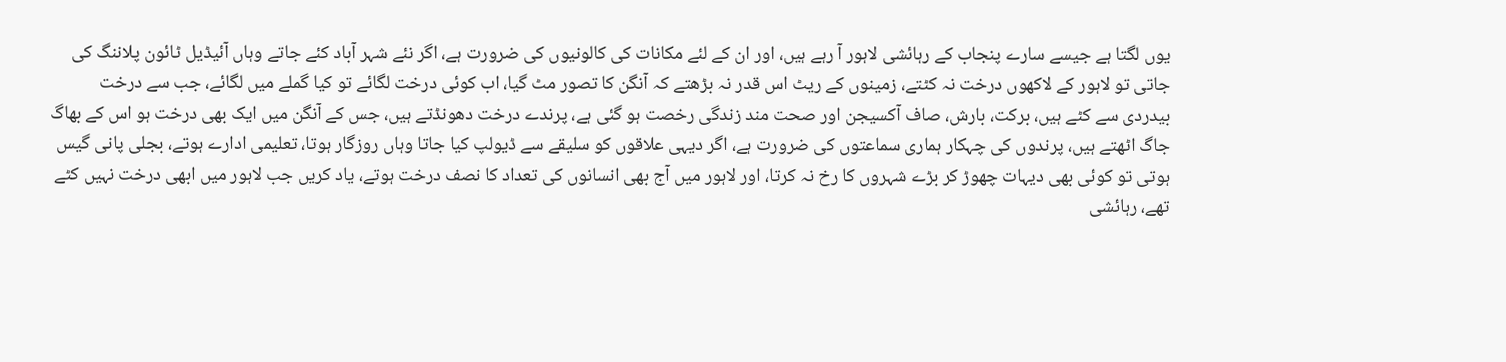یوں لگتا ہے جیسے سارے پنجاب کے رہائشی لاہور آ رہے ہیں، اور ان کے لئے مکانات کی کالونیوں کی ضرورت ہے، اگر نئے شہر آباد کئے جاتے وہاں آئیڈیل ٹائون پلاننگ کی جاتی تو لاہور کے لاکھوں درخت نہ کٹتے، زمینوں کے ریٹ اس قدر نہ بڑھتے کہ آنگن کا تصور مٹ گیا، اب کوئی درخت لگائے تو کیا گملے میں لگائے، جب سے درخت بیدردی سے کٹے ہیں، برکت، بارش، صاف آکسیجن اور صحت مند زندگی رخصت ہو گئی ہے، پرندے درخت دھونڈتے ہیں، جس کے آنگن میں ایک بھی درخت ہو اس کے بھاگ جاگ اٹھتے ہیں، پرندوں کی چہکار ہماری سماعتوں کی ضرورت ہے، اگر دیہی علاقوں کو سلیقے سے ڈیولپ کیا جاتا وہاں روزگار ہوتا، تعلیمی ادارے ہوتے، بجلی پانی گیس ہوتی تو کوئی بھی دیہات چھوڑ کر بڑے شہروں کا رخ نہ کرتا، اور لاہور میں آج بھی انسانوں کی تعداد کا نصف درخت ہوتے، یاد کریں جب لاہور میں ابھی درخت نہیں کٹے تھے، رہائشی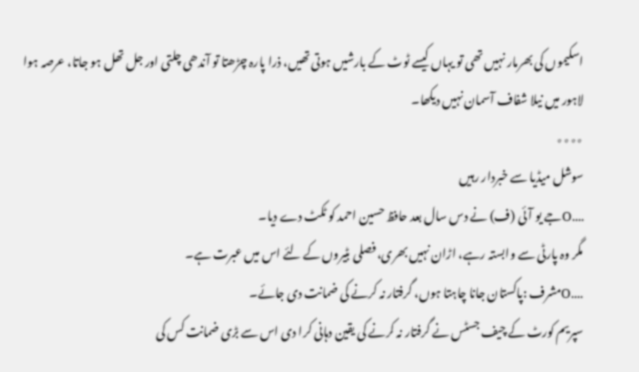اسکیموں کی بھرمار نہیں تھی تو یہاں کیسے ٹوٹ کے بارشیں ہوتی تھیں، ذرا پارہ چڑھتا تو آندھی چلتی اور جل تھل ہو جاتا، عرصہ ہوا لاہور میں نیلا شفاف آسمان نہیں دیکھا۔
٭٭٭٭
سوشل میڈیا سے خبردار رہیں
....Oجے یو آئی (ف) نے دس سال بعد حافظ حسین احمد کو ٹکٹ دے دیا۔
مگر وہ پارٹی سے وابستہ رہے، اڑان نہیں بھری، فصلی بٹیروں کے لئے اس میں عبرت ہے۔
....Oمشرف :پاکستان جانا چاہتا ہوں، گرفتار نہ کرنے کی ضمانت دی جائے۔
سپریم کورٹ کے چیف جسٹس نے گرفتار نہ کرنے کی یقین دہانی کرا دی اس سے بڑی ضمانت کس کی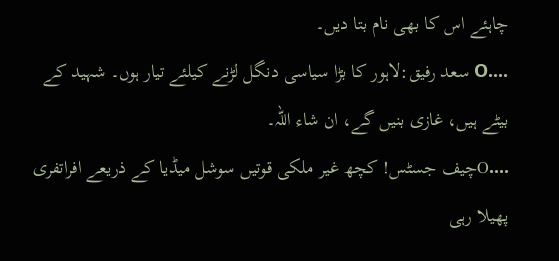چاہئے اس کا بھی نام بتا دیں۔
....O سعد رفیق:لاہور کا بڑا سیاسی دنگل لڑنے کیلئے تیار ہوں۔ شہید کے بیٹے ہیں، غازی بنیں گے، ان شاء اللہ۔
....Oچیف جسٹس! کچھ غیر ملکی قوتیں سوشل میڈیا کے ذریعے افراتفری پھیلا رہی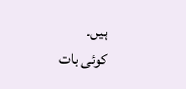ہیں۔
کوئی بات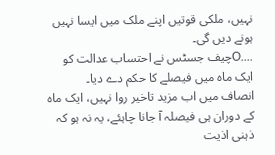نہیں، ملکی قوتیں اپنے ملک میں ایسا نہیں ہونے دیں گی۔
....Oچیف جسٹس نے احتساب عدالت کو ایک ماہ میں فیصلے کا حکم دے دیا۔
انصاف میں اب مزید تاخیر روا نہیں، ایک ماہ کے دوران ہی فیصلہ آ جانا چاہئے، یہ نہ ہو کہ ذہنی اذیت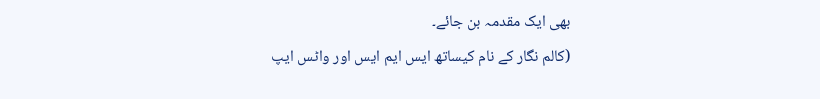بھی ایک مقدمہ بن جائے۔
(کالم نگار کے نام کیساتھ ایس ایم ایس اور واٹس ایپ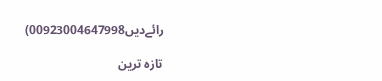رائےدیں00923004647998)

تازہ ترین